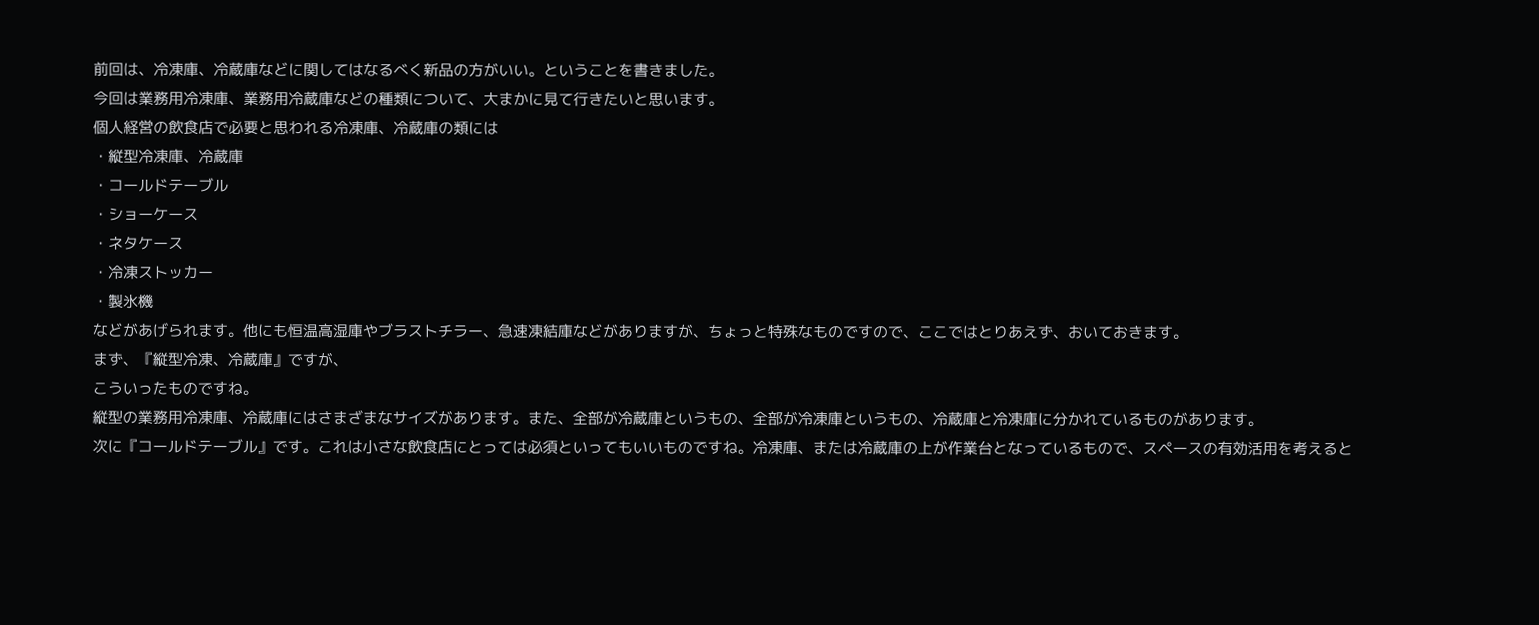前回は、冷凍庫、冷蔵庫などに関してはなるべく新品の方がいい。ということを書きました。
今回は業務用冷凍庫、業務用冷蔵庫などの種類について、大まかに見て行きたいと思います。
個人経営の飲食店で必要と思われる冷凍庫、冷蔵庫の類には
・縦型冷凍庫、冷蔵庫
・コールドテーブル
・ショーケース
・ネタケース
・冷凍ストッカー
・製氷機
などがあげられます。他にも恒温高湿庫やブラストチラー、急速凍結庫などがありますが、ちょっと特殊なものですので、ここではとりあえず、おいておきます。
まず、『縦型冷凍、冷蔵庫』ですが、
こういったものですね。
縦型の業務用冷凍庫、冷蔵庫にはさまざまなサイズがあります。また、全部が冷蔵庫というもの、全部が冷凍庫というもの、冷蔵庫と冷凍庫に分かれているものがあります。
次に『コールドテーブル』です。これは小さな飲食店にとっては必須といってもいいものですね。冷凍庫、または冷蔵庫の上が作業台となっているもので、スペースの有効活用を考えると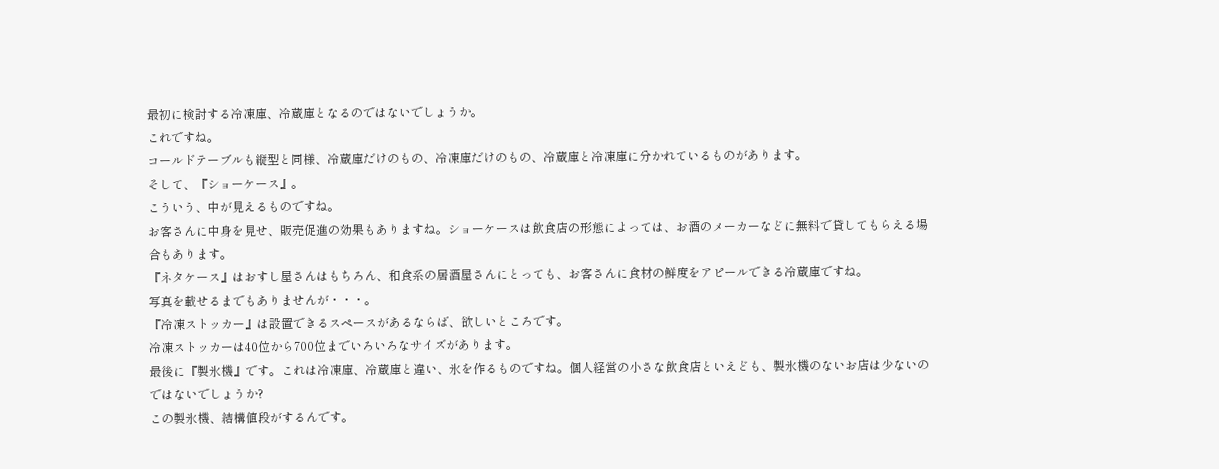最初に検討する冷凍庫、冷蔵庫となるのではないでしょうか。
これですね。
コールドテーブルも縦型と同様、冷蔵庫だけのもの、冷凍庫だけのもの、冷蔵庫と冷凍庫に分かれているものがあります。
そして、『ショーケース』。
こういう、中が見えるものですね。
お客さんに中身を見せ、販売促進の効果もありますね。ショーケースは飲食店の形態によっては、お酒のメーカーなどに無料で貸してもらえる場合もあります。
『ネタケース』はおすし屋さんはもちろん、和食系の居酒屋さんにとっても、お客さんに食材の鮮度をアピールできる冷蔵庫ですね。
写真を載せるまでもありませんが・・・。
『冷凍ストッカー』は設置できるスペースがあるならば、欲しいところです。
冷凍ストッカーは40位から700位までいろいろなサイズがあります。
最後に『製氷機』です。これは冷凍庫、冷蔵庫と違い、氷を作るものですね。個人経営の小さな飲食店といえども、製氷機のないお店は少ないのではないでしょうか?
この製氷機、結構値段がするんです。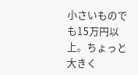小さいものでも15万円以上。ちょっと大きく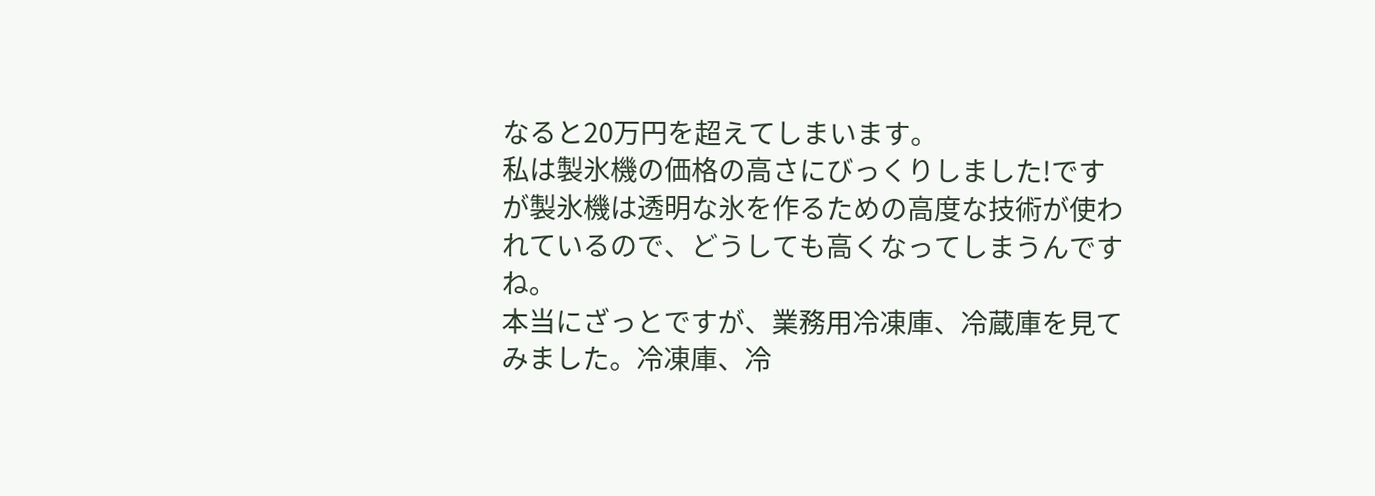なると20万円を超えてしまいます。
私は製氷機の価格の高さにびっくりしました!ですが製氷機は透明な氷を作るための高度な技術が使われているので、どうしても高くなってしまうんですね。
本当にざっとですが、業務用冷凍庫、冷蔵庫を見てみました。冷凍庫、冷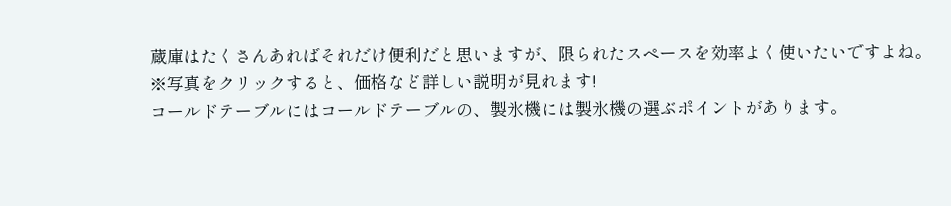蔵庫はたくさんあればそれだけ便利だと思いますが、限られたスペースを効率よく使いたいですよね。
※写真をクリックすると、価格など詳しい説明が見れます!
コールドテーブルにはコールドテーブルの、製氷機には製氷機の選ぶポイントがあります。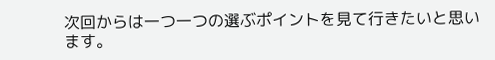次回からは一つ一つの選ぶポイントを見て行きたいと思います。